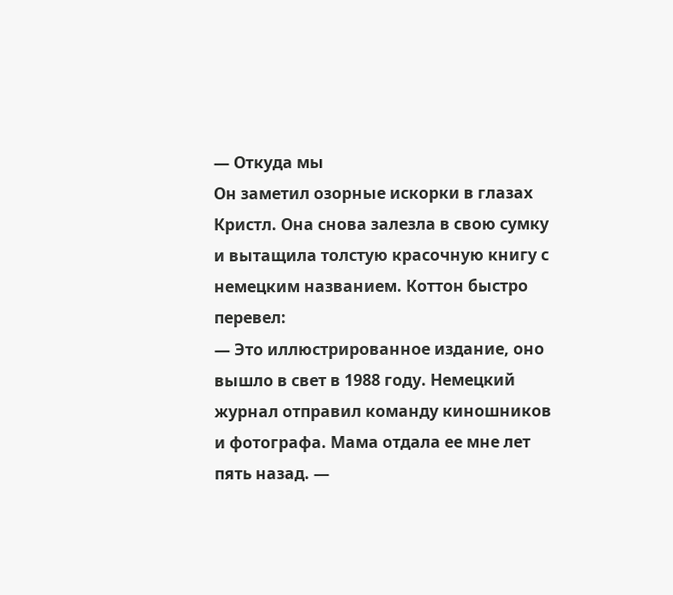— Откуда мы
Он заметил озорные искорки в глазах Кристл. Она снова залезла в свою сумку и вытащила толстую красочную книгу с немецким названием. Коттон быстро перевел:
— Это иллюстрированное издание, оно вышло в свет в 1988 году. Немецкий журнал отправил команду киношников и фотографа. Мама отдала ее мне лет пять назад. —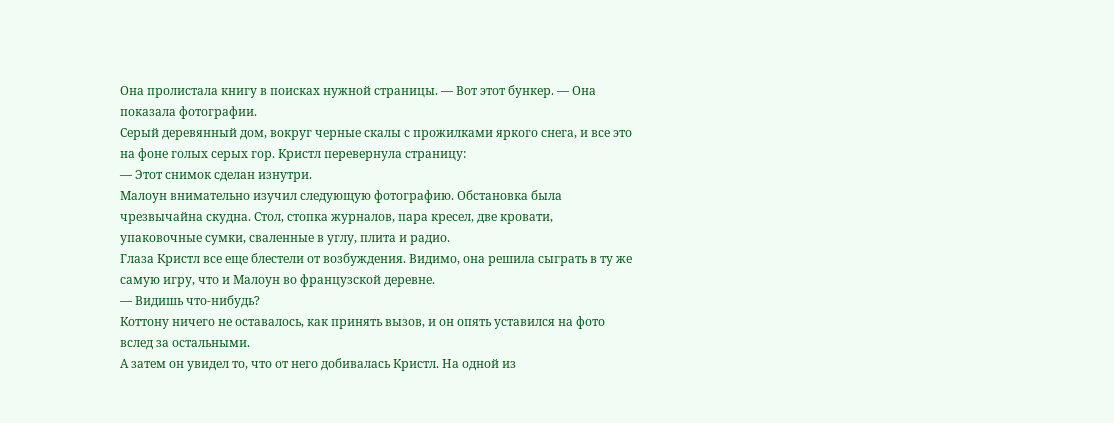Она пролистала книгу в поисках нужной страницы. — Вот этот бункер. — Она показала фотографии.
Серый деревянный дом, вокруг черные скалы с прожилками яркого снега, и все это на фоне голых серых гор. Кристл перевернула страницу:
— Этот снимок сделан изнутри.
Малоун внимательно изучил следующую фотографию. Обстановка была чрезвычайна скудна. Стол, стопка журналов, пара кресел, две кровати, упаковочные сумки, сваленные в углу, плита и радио.
Глаза Кристл все еще блестели от возбуждения. Видимо, она решила сыграть в ту же самую игру, что и Малоун во французской деревне.
— Видишь что-нибудь?
Коттону ничего не оставалось, как принять вызов, и он опять уставился на фото вслед за остальными.
А затем он увидел то, что от него добивалась Кристл. На одной из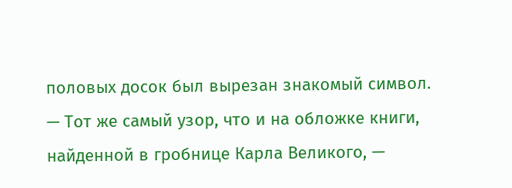половых досок был вырезан знакомый символ.
— Тот же самый узор, что и на обложке книги, найденной в гробнице Карла Великого, —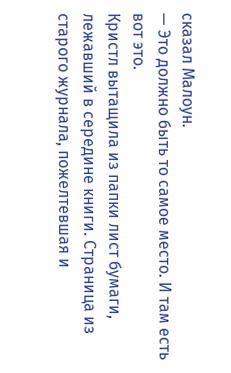сказал Малоун.
— Это должно быть то самое место. И там есть вот это.
Кристл вытащила из папки лист бумаги, лежавший в середине книги. Страница из старого журнала, пожелтевшая и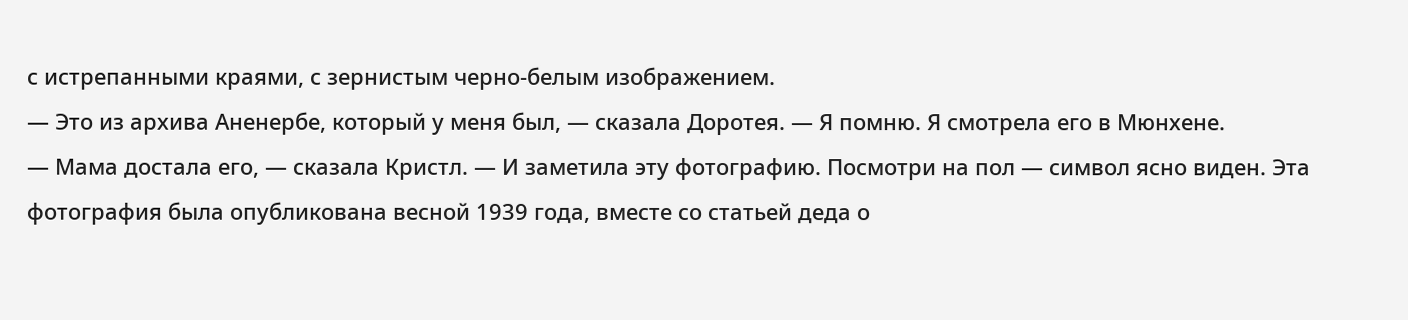с истрепанными краями, с зернистым черно-белым изображением.
— Это из архива Аненербе, который у меня был, — сказала Доротея. — Я помню. Я смотрела его в Мюнхене.
— Мама достала его, — сказала Кристл. — И заметила эту фотографию. Посмотри на пол — символ ясно виден. Эта фотография была опубликована весной 1939 года, вместе со статьей деда о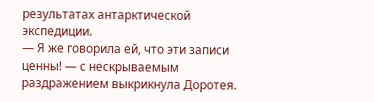результатах антарктической экспедиции.
— Я же говорила ей, что эти записи ценны! — с нескрываемым раздражением выкрикнула Доротея.